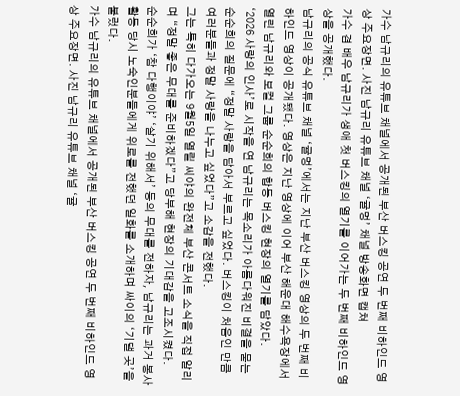가수 남규리의 유튜브 채널에서 공개된 부산 버스킹 공연 두 번째 비하인드 영상 주요장면. 사진 남규리 유튜브 채널 ‘귤멍’ 채널 방송화면 캡쳐
가수 겸 배우 남규리가 생애 첫 버스킹의 열기를 이어가는 두 번째 비하인드 영상을 공개했다.
남규리의 공식 유튜브 채널 ‘귤멍’에서는 지난 부산 버스킹 영상의 두 번째 비하인드 영상이 공개됐다. 영상은 지난 영상에 이어 부산 해운대 해수욕장에서 열린 남규리와 보컬 그룹 순순희의 합동 버스킹 현장의 열기를 담았다.
‘2026 사랑의 인사’로 시작을 연 남규리는 목소리가 아름다워진 비결을 묻는 순순희의 질문에 “정말 사랑을 담아서 부르고 싶었다. 버스킹이 처음인 만큼 여러분들과 정말 사랑을 나누고 싶었다”고 소감을 전했다.
그는 특히 다가오는 9월5일 열릴 씨야의 완전체 부산 콘서트 소식을 직접 알리며 “정말 좋은 무대를 준비하겠다”고 당부해 현장의 기대감을 고조시켰다.
순순희가 ‘참 다행이야’ ‘살기 위해서’ 등의 무대를 전하자, 남규리는 과거 봉사활동 당시 노숙인분들에게 위로를 전했던 일화를 소개하며 싸이의 ‘기댈 곳’을 불렀다.
가수 남규리의 유튜브 채널에서 공개된 부산 버스킹 공연 두 번째 비하인드 영상 주요장면. 사진 남규리 유튜브 채널 ‘귤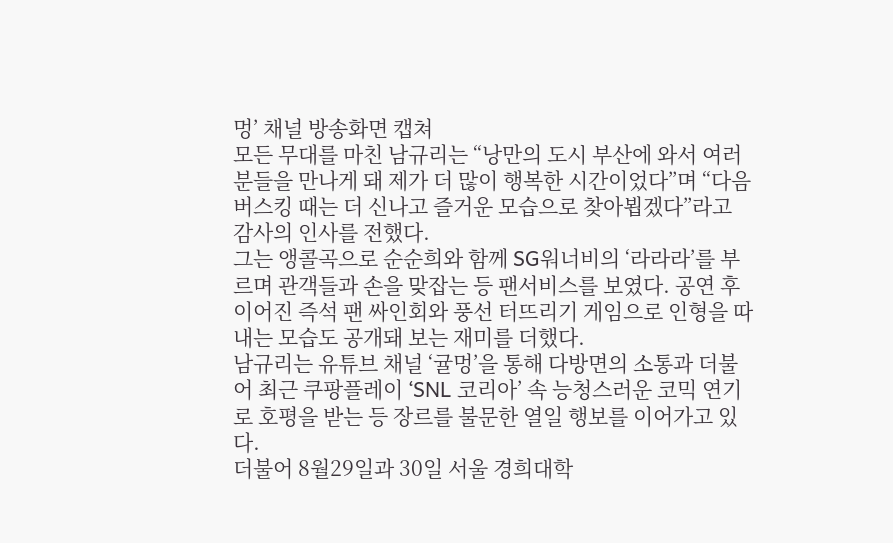멍’ 채널 방송화면 캡쳐
모든 무대를 마친 남규리는 “낭만의 도시 부산에 와서 여러분들을 만나게 돼 제가 더 많이 행복한 시간이었다”며 “다음 버스킹 때는 더 신나고 즐거운 모습으로 찾아뵙겠다”라고 감사의 인사를 전했다.
그는 앵콜곡으로 순순희와 함께 SG워너비의 ‘라라라’를 부르며 관객들과 손을 맞잡는 등 팬서비스를 보였다. 공연 후 이어진 즉석 팬 싸인회와 풍선 터뜨리기 게임으로 인형을 따내는 모습도 공개돼 보는 재미를 더했다.
남규리는 유튜브 채널 ‘귤멍’을 통해 다방면의 소통과 더불어 최근 쿠팡플레이 ‘SNL 코리아’ 속 능청스러운 코믹 연기로 호평을 받는 등 장르를 불문한 열일 행보를 이어가고 있다.
더불어 8월29일과 30일 서울 경희대학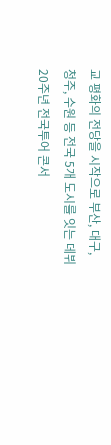교 평화의 전당을 시작으로 부산, 대구, 청주, 수원 등 전국 5개 도시를 잇는 데뷔 20주년 전국투어 콘서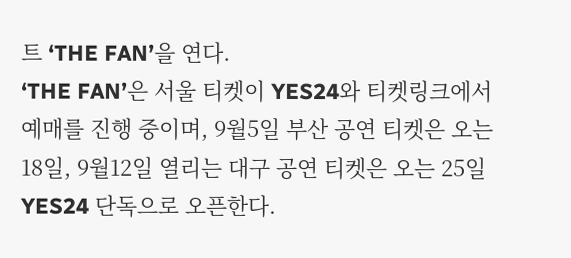트 ‘THE FAN’을 연다.
‘THE FAN’은 서울 티켓이 YES24와 티켓링크에서 예매를 진행 중이며, 9월5일 부산 공연 티켓은 오는 18일, 9월12일 열리는 대구 공연 티켓은 오는 25일 YES24 단독으로 오픈한다.